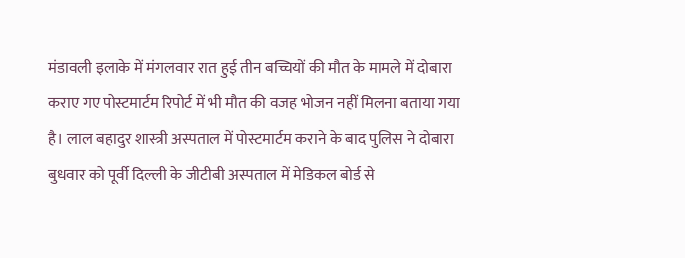मंडावली इलाके में मंगलवार रात हुई तीन बच्चियों की मौत के मामले में दोबारा कराए गए पोस्टमार्टम रिपोर्ट में भी मौत की वजह भोजन नहीं मिलना बताया गया है। लाल बहादुर शास्त्री अस्पताल में पोस्टमार्टम कराने के बाद पुलिस ने दोबारा बुधवार को पूर्वी दिल्ली के जीटीबी अस्पताल में मेडिकल बोर्ड से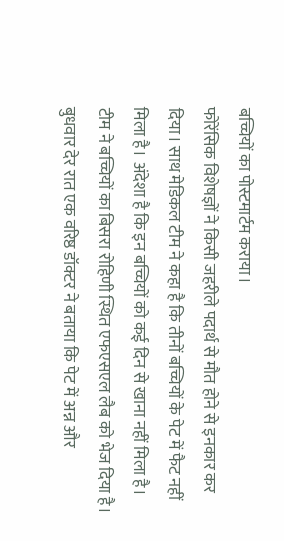बच्चियों का पोस्टमार्टम कराया।
फोरेंसिक विशेषज्ञों ने किसी जहरीले पदार्थ से मौत होने से इनकार कर दिया। साथ मेडिकल टीम ने कहा है कि तीनों बच्चियों के पेट में फैट नहीं मिला है। अंदेशा है कि इन बच्चियों को कई दिन से खाना नहीं मिला है। टीम ने बच्चियों का बिसरा रोहिणी स्थित एफएसएल लैब को भेज दिया है। बुधवार देर रात एक वरिष्ठ डॉक्टर ने बताया कि पेट में अन्न और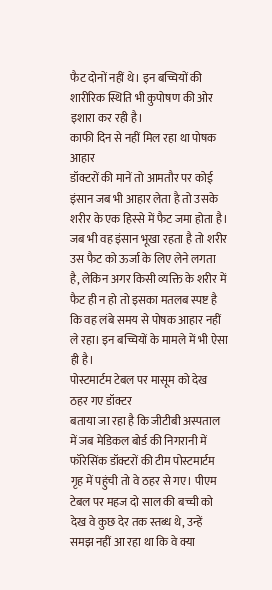फैट दोनों नहीं थे। इन बच्चियों की शारीरिक स्थिति भी कुपोषण की ओर इशारा कर रही है।
काफी दिन से नहीं मिल रहा था पोषक आहार
डॉक्टरों की मानें तो आमतौर पर कोई इंसान जब भी आहार लेता है तो उसके शरीर के एक हिस्से में फैट जमा होता है। जब भी वह इंसान भूखा रहता है तो शरीर उस फैट को ऊर्जा के लिए लेने लगता है, लेकिन अगर किसी व्यक्ति के शरीर में फैट ही न हो तो इसका मतलब स्पष्ट है कि वह लंबे समय से पोषक आहार नहीं ले रहा। इन बच्चियों के मामले में भी ऐसा ही है।
पोस्टमार्टम टेबल पर मासूम को देख ठहर गए डॉक्टर
बताया जा रहा है कि जीटीबी अस्पताल में जब मेडिकल बोर्ड की निगरानी में फॉरेसिंक डॉक्टरों की टीम पोस्टमार्टम गृह में पहुंची तो वे ठहर से गए। पीएम टेबल पर महज दो साल की बच्ची को देख वे कुछ देर तक स्तब्ध थे, उन्हें समझ नहीं आ रहा था कि वे क्या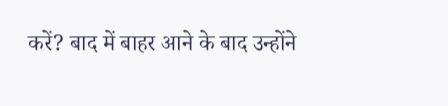करें? बाद में बाहर आने के बाद उन्होंने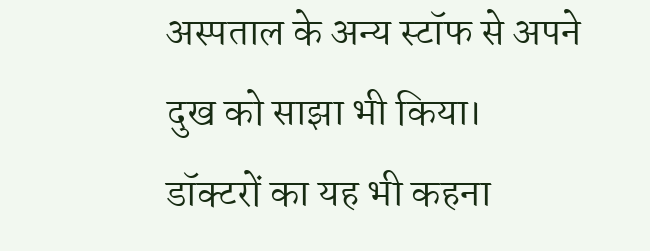अस्पताल के अन्य स्टॉफ से अपने दुख को साझा भी किया।
डॉक्टरों का यह भी कहना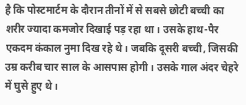है कि पोस्टमार्टम के दौरान तीनों में से सबसे छोटी बच्ची का शरीर ज्यादा कमजोर दिखाई पड़ रहा था। उसके हाथ-पैर एकदम कंकाल नुमा दिख रहे थे। जबकि दूसरी बच्ची, जिसकी उम्र करीब चार साल के आसपास होगी। उसके गाल अंदर चेहरे में घुसे हुए थे।